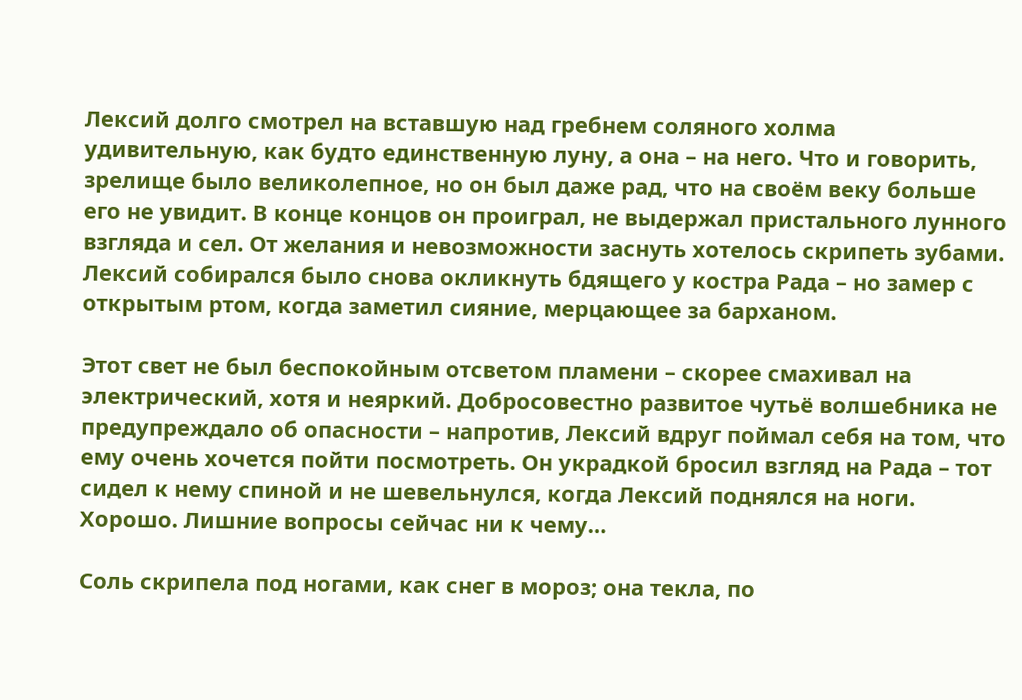Лексий долго смотрел на вставшую над гребнем соляного холма удивительную, как будто единственную луну, а она – на него. Что и говорить, зрелище было великолепное, но он был даже рад, что на своём веку больше его не увидит. В конце концов он проиграл, не выдержал пристального лунного взгляда и сел. От желания и невозможности заснуть хотелось скрипеть зубами. Лексий собирался было снова окликнуть бдящего у костра Рада – но замер с открытым ртом, когда заметил сияние, мерцающее за барханом.

Этот свет не был беспокойным отсветом пламени – скорее смахивал на электрический, хотя и неяркий. Добросовестно развитое чутьё волшебника не предупреждало об опасности – напротив, Лексий вдруг поймал себя на том, что ему очень хочется пойти посмотреть. Он украдкой бросил взгляд на Рада – тот сидел к нему спиной и не шевельнулся, когда Лексий поднялся на ноги. Хорошо. Лишние вопросы сейчас ни к чему…

Соль скрипела под ногами, как снег в мороз; она текла, по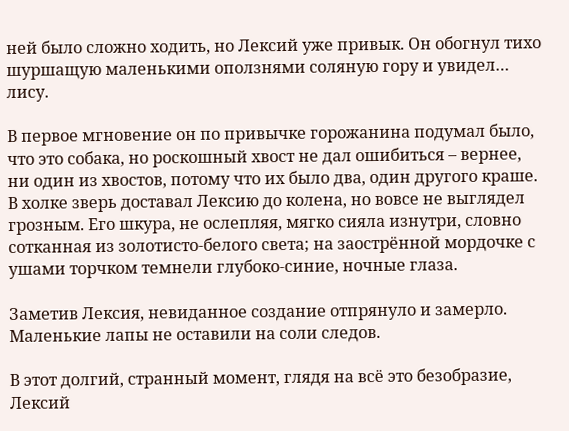ней было сложно ходить, но Лексий уже привык. Он обогнул тихо шуршащую маленькими оползнями соляную гору и увидел… лису.

В первое мгновение он по привычке горожанина подумал было, что это собака, но роскошный хвост не дал ошибиться – вернее, ни один из хвостов, потому что их было два, один другого краше. В холке зверь доставал Лексию до колена, но вовсе не выглядел грозным. Его шкура, не ослепляя, мягко сияла изнутри, словно сотканная из золотисто-белого света; на заострённой мордочке с ушами торчком темнели глубоко-синие, ночные глаза.

Заметив Лексия, невиданное создание отпрянуло и замерло. Маленькие лапы не оставили на соли следов.

В этот долгий, странный момент, глядя на всё это безобразие, Лексий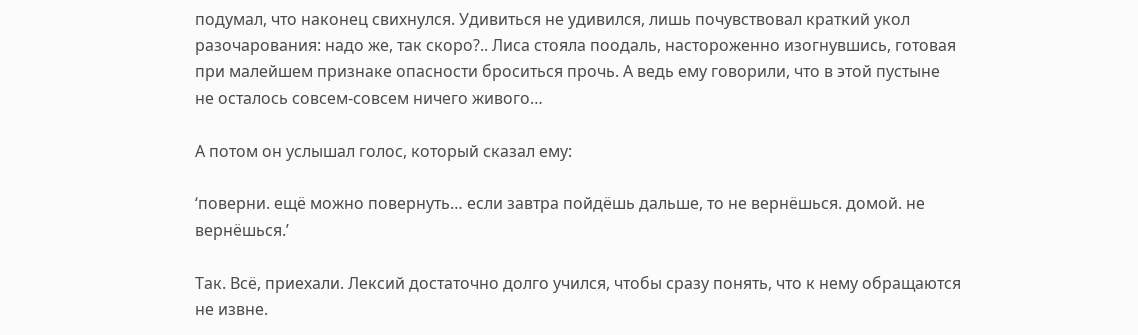подумал, что наконец свихнулся. Удивиться не удивился, лишь почувствовал краткий укол разочарования: надо же, так скоро?.. Лиса стояла поодаль, настороженно изогнувшись, готовая при малейшем признаке опасности броситься прочь. А ведь ему говорили, что в этой пустыне не осталось совсем-совсем ничего живого…

А потом он услышал голос, который сказал ему:

‘поверни. ещё можно повернуть… если завтра пойдёшь дальше, то не вернёшься. домой. не вернёшься.’

Так. Всё, приехали. Лексий достаточно долго учился, чтобы сразу понять, что к нему обращаются не извне.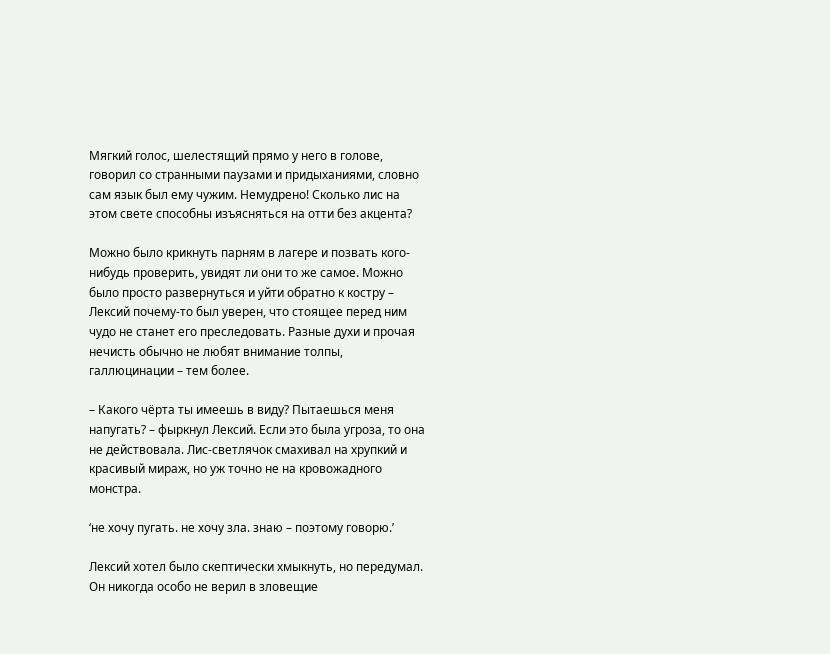Мягкий голос, шелестящий прямо у него в голове, говорил со странными паузами и придыханиями, словно сам язык был ему чужим. Немудрено! Сколько лис на этом свете способны изъясняться на отти без акцента?

Можно было крикнуть парням в лагере и позвать кого-нибудь проверить, увидят ли они то же самое. Можно было просто развернуться и уйти обратно к костру – Лексий почему-то был уверен, что стоящее перед ним чудо не станет его преследовать. Разные духи и прочая нечисть обычно не любят внимание толпы, галлюцинации – тем более.

– Какого чёрта ты имеешь в виду? Пытаешься меня напугать? – фыркнул Лексий. Если это была угроза, то она не действовала. Лис-светлячок смахивал на хрупкий и красивый мираж, но уж точно не на кровожадного монстра.

‘не хочу пугать. не хочу зла. знаю – поэтому говорю.’

Лексий хотел было скептически хмыкнуть, но передумал. Он никогда особо не верил в зловещие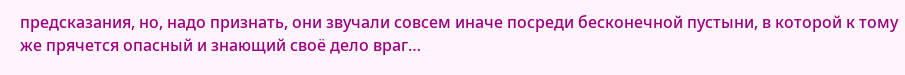предсказания, но, надо признать, они звучали совсем иначе посреди бесконечной пустыни, в которой к тому же прячется опасный и знающий своё дело враг…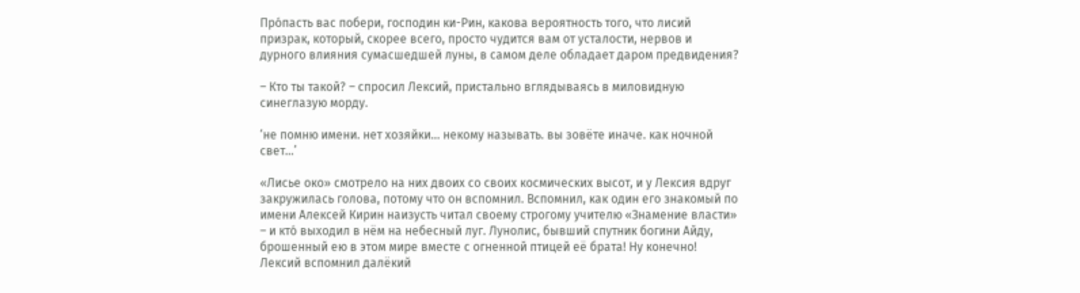Про́пасть вас побери, господин ки-Рин, какова вероятность того, что лисий призрак, который, скорее всего, просто чудится вам от усталости, нервов и дурного влияния сумасшедшей луны, в самом деле обладает даром предвидения?

– Кто ты такой? – спросил Лексий, пристально вглядываясь в миловидную синеглазую морду.

‘не помню имени. нет хозяйки… некому называть. вы зовёте иначе. как ночной свет…’

«Лисье око» смотрело на них двоих со своих космических высот, и у Лексия вдруг закружилась голова, потому что он вспомнил. Вспомнил, как один его знакомый по имени Алексей Кирин наизусть читал своему строгому учителю «Знамение власти» – и кто́ выходил в нём на небесный луг. Лунолис, бывший спутник богини Айду, брошенный ею в этом мире вместе с огненной птицей её брата! Ну конечно! Лексий вспомнил далёкий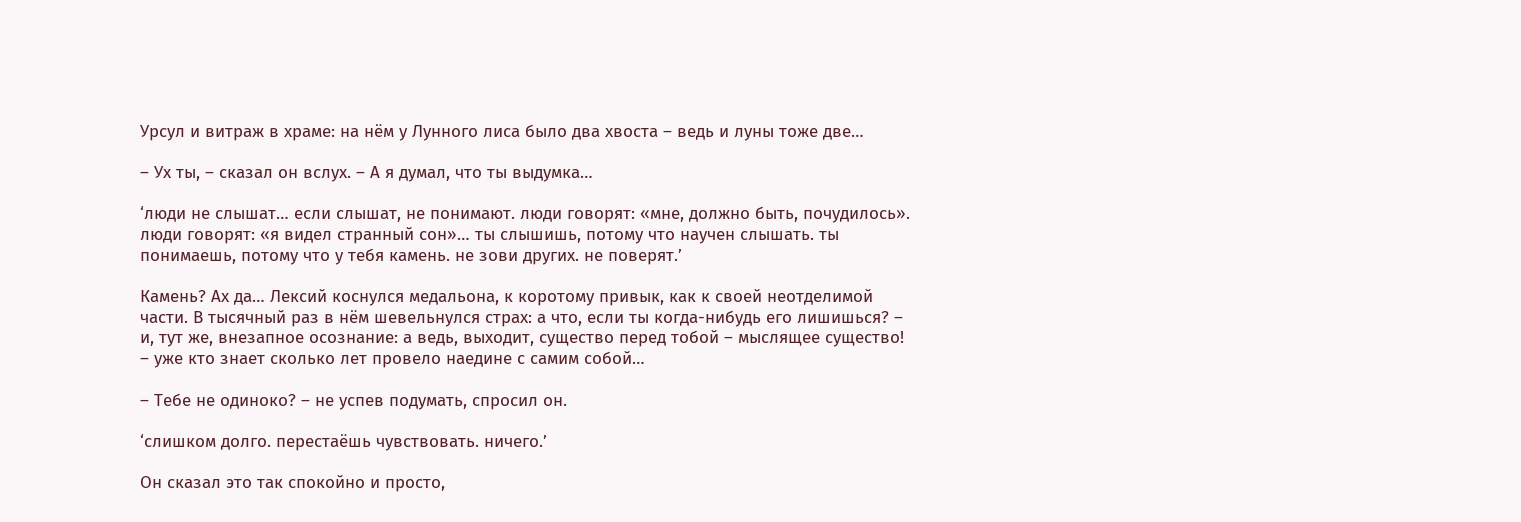Урсул и витраж в храме: на нём у Лунного лиса было два хвоста – ведь и луны тоже две…

– Ух ты, – сказал он вслух. – А я думал, что ты выдумка…

‘люди не слышат… если слышат, не понимают. люди говорят: «мне, должно быть, почудилось». люди говорят: «я видел странный сон»… ты слышишь, потому что научен слышать. ты понимаешь, потому что у тебя камень. не зови других. не поверят.’

Камень? Ах да… Лексий коснулся медальона, к коротому привык, как к своей неотделимой части. В тысячный раз в нём шевельнулся страх: а что, если ты когда-нибудь его лишишься? – и, тут же, внезапное осознание: а ведь, выходит, существо перед тобой – мыслящее существо! – уже кто знает сколько лет провело наедине с самим собой…

– Тебе не одиноко? – не успев подумать, спросил он.

‘слишком долго. перестаёшь чувствовать. ничего.’

Он сказал это так спокойно и просто,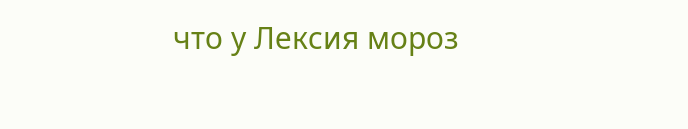что у Лексия мороз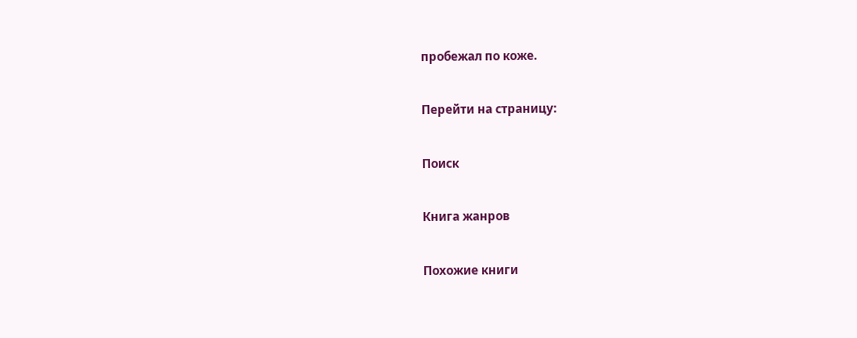пробежал по коже.

Перейти на страницу:

Поиск

Книга жанров

Похожие книги